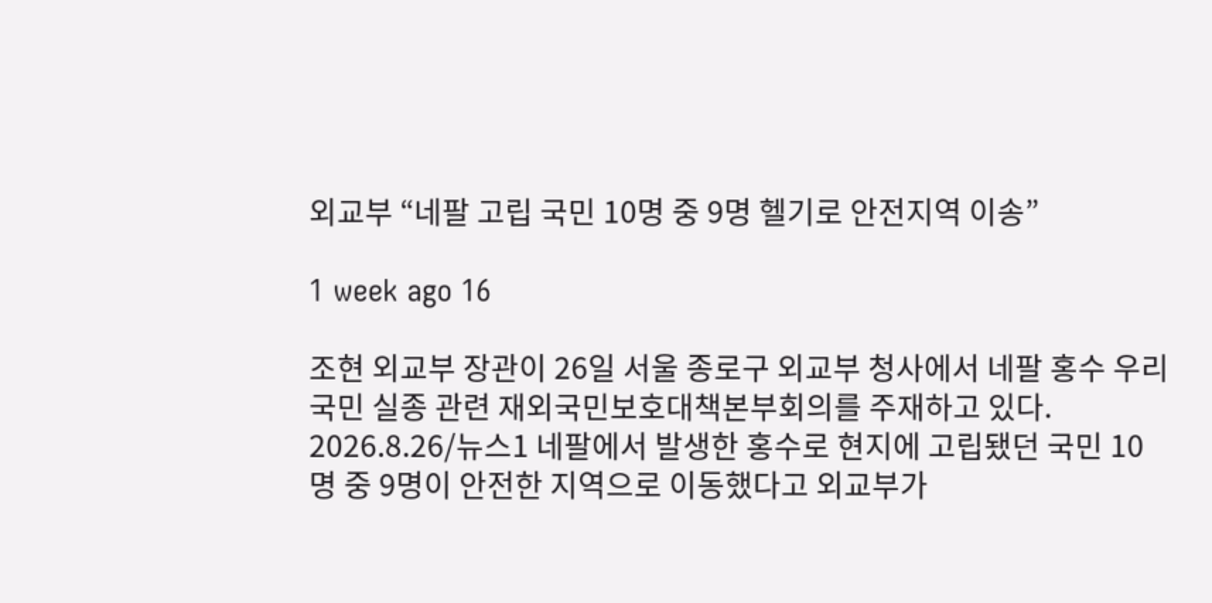외교부 “네팔 고립 국민 10명 중 9명 헬기로 안전지역 이송”

1 week ago 16

조현 외교부 장관이 26일 서울 종로구 외교부 청사에서 네팔 홍수 우리 국민 실종 관련 재외국민보호대책본부회의를 주재하고 있다. 2026.8.26/뉴스1 네팔에서 발생한 홍수로 현지에 고립됐던 국민 10명 중 9명이 안전한 지역으로 이동했다고 외교부가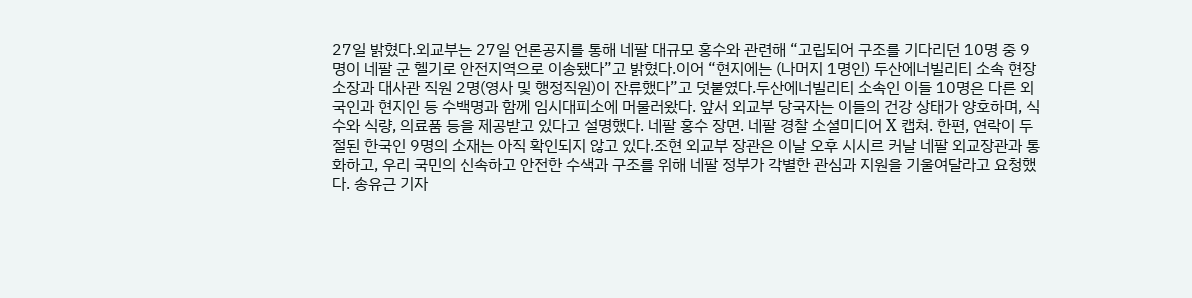27일 밝혔다.외교부는 27일 언론공지를 통해 네팔 대규모 홍수와 관련해 “고립되어 구조를 기다리던 10명 중 9명이 네팔 군 헬기로 안전지역으로 이송됐다”고 밝혔다.이어 “현지에는 (나머지 1명인) 두산에너빌리티 소속 현장소장과 대사관 직원 2명(영사 및 행정직원)이 잔류했다”고 덧붙였다.두산에너빌리티 소속인 이들 10명은 다른 외국인과 현지인 등 수백명과 함께 임시대피소에 머물러왔다. 앞서 외교부 당국자는 이들의 건강 상태가 양호하며, 식수와 식량, 의료품 등을 제공받고 있다고 설명했다. 네팔 홍수 장면. 네팔 경찰 소셜미디어 X 캡쳐. 한편, 연락이 두절된 한국인 9명의 소재는 아직 확인되지 않고 있다.조현 외교부 장관은 이날 오후 시시르 커날 네팔 외교장관과 통화하고, 우리 국민의 신속하고 안전한 수색과 구조를 위해 네팔 정부가 각별한 관심과 지원을 기울여달라고 요청했다. 송유근 기자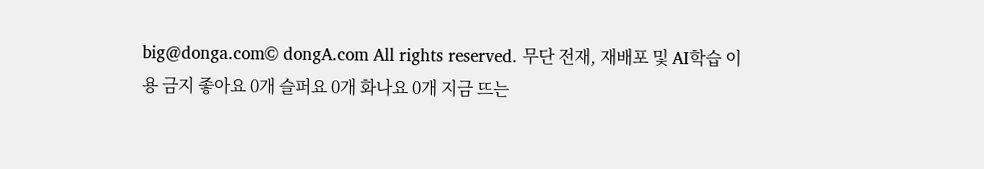big@donga.com© dongA.com All rights reserved. 무단 전재, 재배포 및 AI학습 이용 금지 좋아요 0개 슬퍼요 0개 화나요 0개 지금 뜨는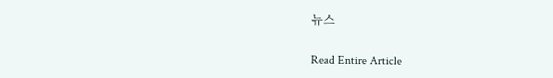뉴스

Read Entire Article